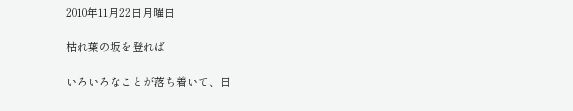2010年11月22日月曜日

枯れ葉の坂を登れば

いろいろなことが落ち着いて、日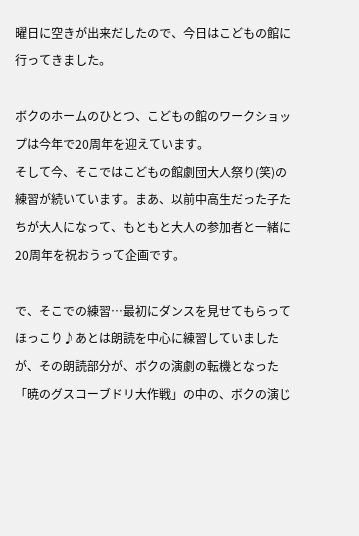曜日に空きが出来だしたので、今日はこどもの館に行ってきました。

ボクのホームのひとつ、こどもの館のワークショップは今年で20周年を迎えています。
そして今、そこではこどもの館劇団大人祭り(笑)の練習が続いています。まあ、以前中高生だった子たちが大人になって、もともと大人の参加者と一緒に20周年を祝おうって企画です。

で、そこでの練習…最初にダンスを見せてもらってほっこり♪あとは朗読を中心に練習していましたが、その朗読部分が、ボクの演劇の転機となった「暁のグスコーブドリ大作戦」の中の、ボクの演じ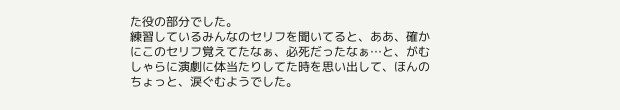た役の部分でした。
練習しているみんなのセリフを聞いてると、ああ、確かにこのセリフ覚えてたなぁ、必死だったなぁ…と、がむしゃらに演劇に体当たりしてた時を思い出して、ほんのちょっと、涙ぐむようでした。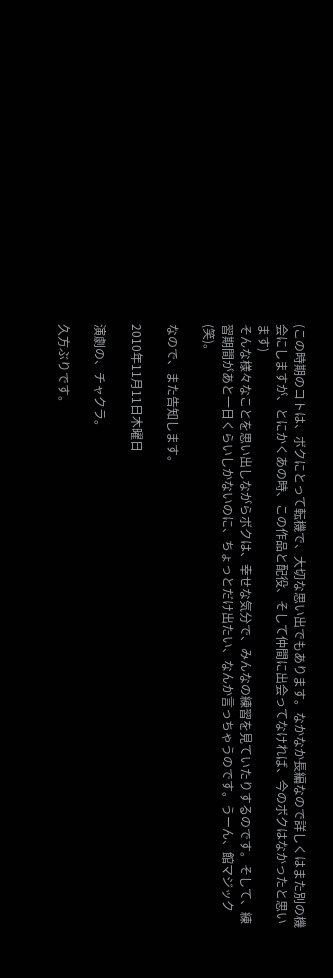(この時期のコトは、ボクにとって転機で、大切な思い出でもあります。なかなか長編なので詳しくはまた別の機会にしますが、とにかくあの時、この作品と配役、そして仲間に出会ってなければ、今のボクはなかったと思います)
そんな様々なことを思い出しながらボクは、幸せな気分で、みんなの練習を見ていたりするのです。そして、練習期間があと一日くらいしかないのに、ちょっとだけ出たい、なんか言っちゃうのです。うーん、館マジック(笑)。

なので、また告知します。

2010年11月11日木曜日

演劇の、チャクラ。

久方ぶりです。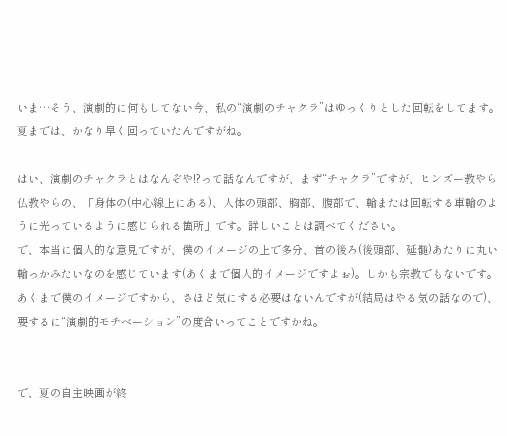いま…そう、演劇的に何もしてない今、私の“演劇のチャクラ”はゆっくりとした回転をしてます。夏までは、かなり早く回っていたんですがね。

はい、演劇のチャクラとはなんぞや!?って話なんですが、まず“チャクラ”ですが、ヒンズー教やら仏教やらの、「身体の(中心線上にある)、人体の頭部、胸部、腹部で、輪または回転する車輪のように光っているように感じられる箇所」です。詳しいことは調べてください。
で、本当に個人的な意見ですが、僕のイメージの上で多分、首の後ろ(後頭部、延髄)あたりに丸い輪っかみたいなのを感じています(あくまで個人的イメージですよぉ)。しかも宗教でもないです。
あくまで僕のイメージですから、さほど気にする必要はないんですが(結局はやる気の話なので)、要するに“演劇的モチベーション”の度合いってことですかね。


で、夏の自主映画が終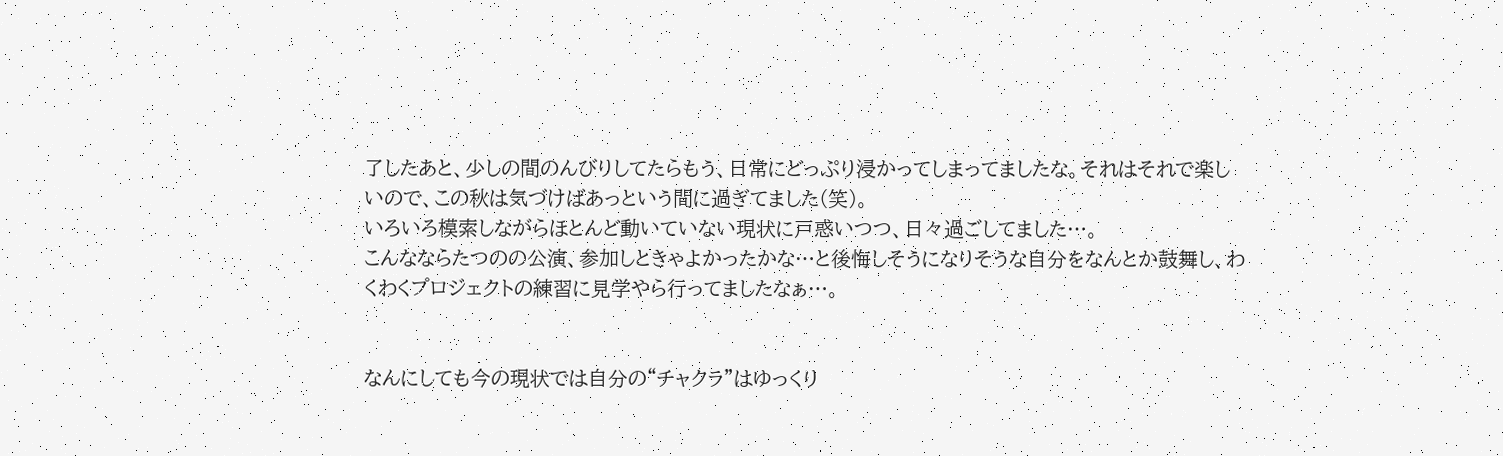了したあと、少しの間のんびりしてたらもう、日常にどっぷり浸かってしまってましたな。それはそれで楽しいので、この秋は気づけばあっという間に過ぎてました(笑)。
いろいろ模索しながらほとんど動いていない現状に戸惑いつつ、日々過ごしてました…。
こんなならたつのの公演、参加しときゃよかったかな…と後悔しそうになりそうな自分をなんとか鼓舞し、わくわくプロジェクトの練習に見学やら行ってましたなぁ…。


なんにしても今の現状では自分の“チャクラ”はゆっくり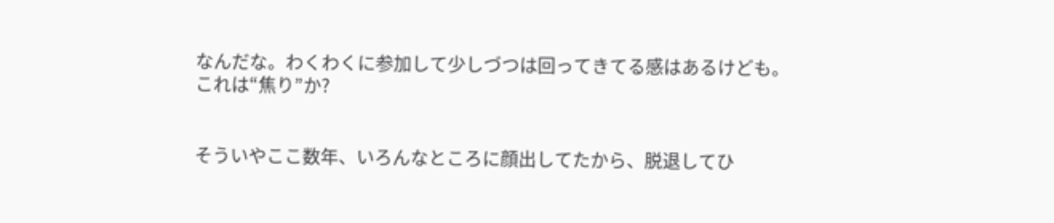なんだな。わくわくに参加して少しづつは回ってきてる感はあるけども。
これは“焦り”か?


そういやここ数年、いろんなところに顔出してたから、脱退してひ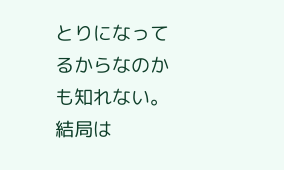とりになってるからなのかも知れない。結局は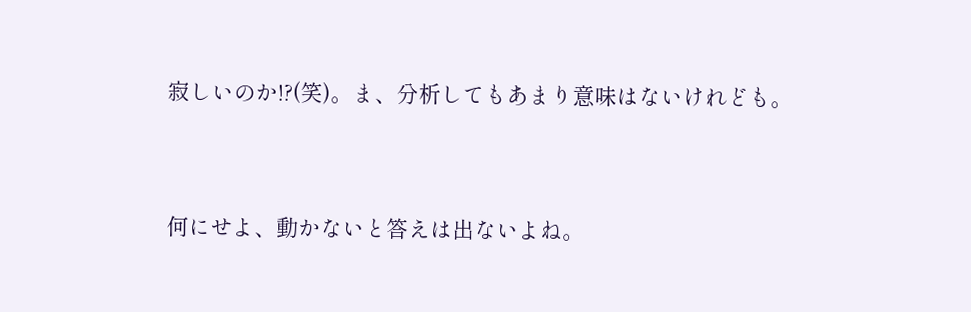寂しいのか!?(笑)。ま、分析してもあまり意味はないけれども。


何にせよ、動かないと答えは出ないよね。